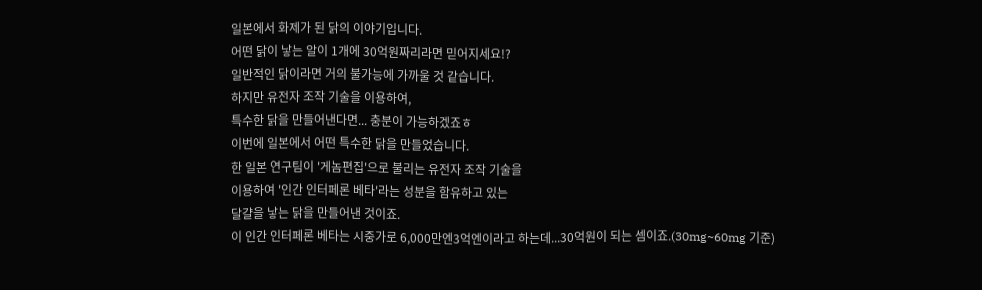일본에서 화제가 된 닭의 이야기입니다.
어떤 닭이 낳는 알이 1개에 30억원짜리라면 믿어지세요!?
일반적인 닭이라면 거의 불가능에 가까울 것 같습니다.
하지만 유전자 조작 기술을 이용하여,
특수한 닭을 만들어낸다면... 충분이 가능하겠죠ㅎ
이번에 일본에서 어떤 특수한 닭을 만들었습니다.
한 일본 연구팀이 '게놈편집'으로 불리는 유전자 조작 기술을
이용하여 '인간 인터페론 베타'라는 성분을 함유하고 있는
달걀을 낳는 닭을 만들어낸 것이죠.
이 인간 인터페론 베타는 시중가로 6,000만엔3억엔이라고 하는데...30억원이 되는 셈이죠.(30mg~60mg 기준)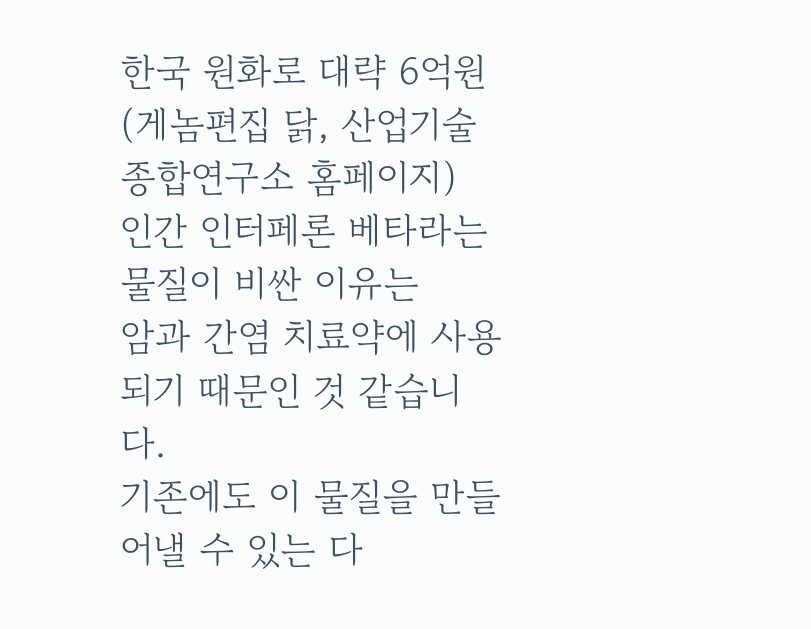한국 원화로 대략 6억원
(게놈편집 닭, 산업기술종합연구소 홈페이지)
인간 인터페론 베타라는 물질이 비싼 이유는
암과 간염 치료약에 사용되기 때문인 것 같습니다.
기존에도 이 물질을 만들어낼 수 있는 다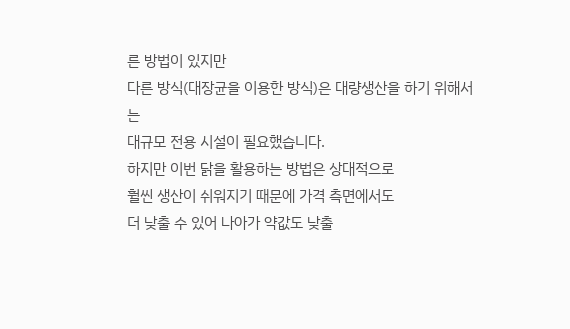른 방법이 있지만
다른 방식(대장균을 이용한 방식)은 대량생산을 하기 위해서는
대규모 전용 시설이 필요했습니다.
하지만 이번 닭을 활용하는 방법은 상대적으로
훨씬 생산이 쉬워지기 때문에 가격 측면에서도
더 낮출 수 있어 나아가 약값도 낮출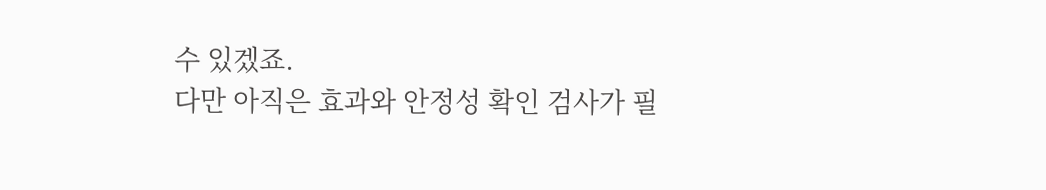수 있겠죠.
다만 아직은 효과와 안정성 확인 검사가 필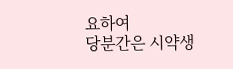요하여
당분간은 시약생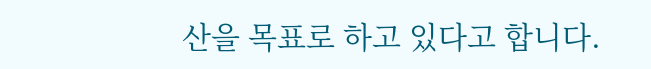산을 목표로 하고 있다고 합니다.